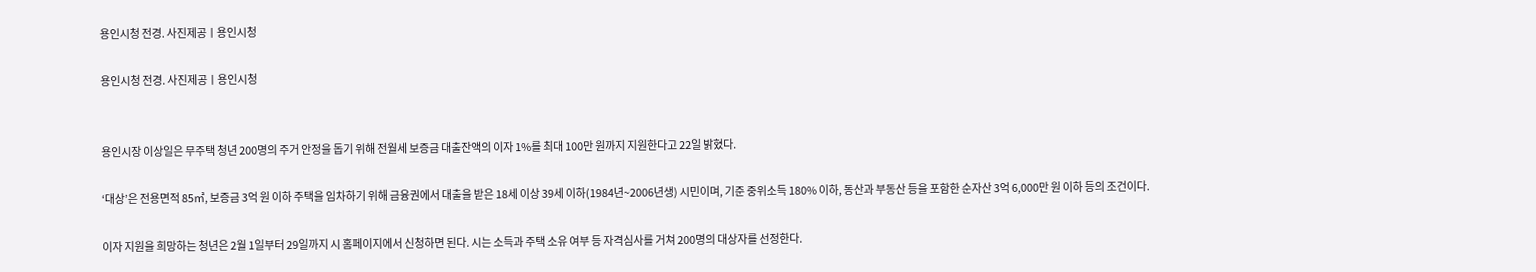용인시청 전경. 사진제공ㅣ용인시청

용인시청 전경. 사진제공ㅣ용인시청


용인시장 이상일은 무주택 청년 200명의 주거 안정을 돕기 위해 전월세 보증금 대출잔액의 이자 1%를 최대 100만 원까지 지원한다고 22일 밝혔다.

‘대상’은 전용면적 85㎡, 보증금 3억 원 이하 주택을 임차하기 위해 금융권에서 대출을 받은 18세 이상 39세 이하(1984년~2006년생) 시민이며, 기준 중위소득 180% 이하, 동산과 부동산 등을 포함한 순자산 3억 6,000만 원 이하 등의 조건이다.

이자 지원을 희망하는 청년은 2월 1일부터 29일까지 시 홈페이지에서 신청하면 된다. 시는 소득과 주택 소유 여부 등 자격심사를 거쳐 200명의 대상자를 선정한다.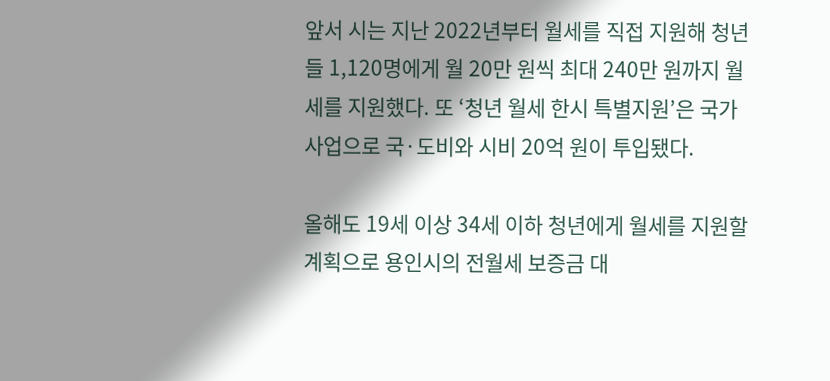앞서 시는 지난 2022년부터 월세를 직접 지원해 청년들 1,120명에게 월 20만 원씩 최대 240만 원까지 월세를 지원했다. 또 ‘청년 월세 한시 특별지원’은 국가사업으로 국·도비와 시비 20억 원이 투입됐다.

올해도 19세 이상 34세 이하 청년에게 월세를 지원할 계획으로 용인시의 전월세 보증금 대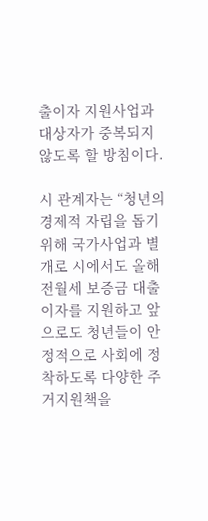출이자 지원사업과 대상자가 중복되지 않도록 할 방침이다.

시 관계자는 “청년의 경제적 자립을 돕기 위해 국가사업과 별개로 시에서도 올해 전월세 보증금 대출이자를 지원하고 앞으로도 청년들이 안정적으로 사회에 정착하도록 다양한 주거지원책을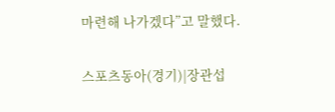마련해 나가겠다”고 말했다.

스포츠동아(경기)|장관섭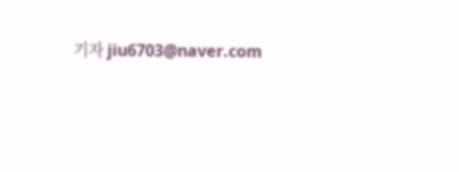기자 jiu6703@naver.com